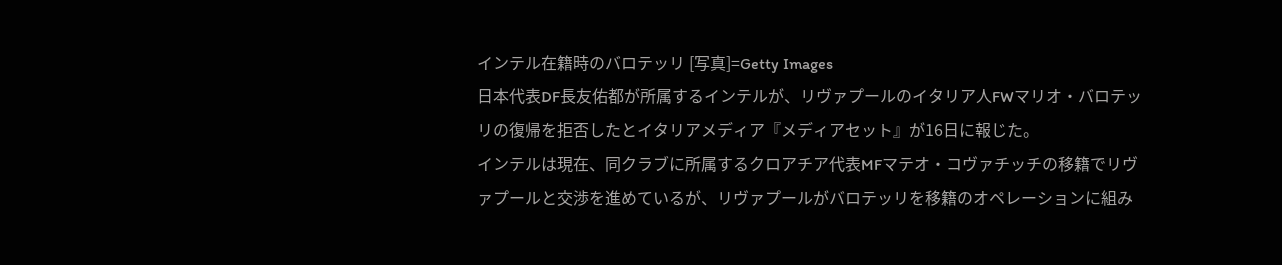インテル在籍時のバロテッリ [写真]=Getty Images
日本代表DF長友佑都が所属するインテルが、リヴァプールのイタリア人FWマリオ・バロテッリの復帰を拒否したとイタリアメディア『メディアセット』が16日に報じた。
インテルは現在、同クラブに所属するクロアチア代表MFマテオ・コヴァチッチの移籍でリヴァプールと交渉を進めているが、リヴァプールがバロテッリを移籍のオペレーションに組み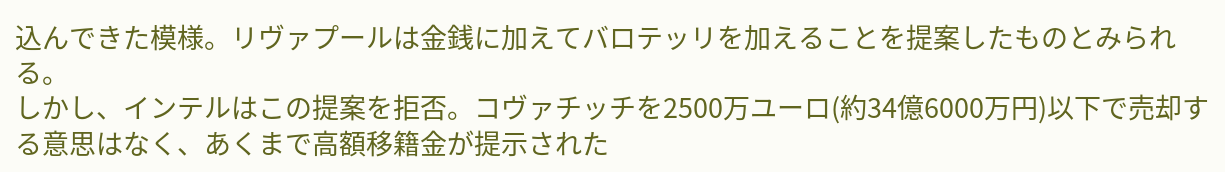込んできた模様。リヴァプールは金銭に加えてバロテッリを加えることを提案したものとみられる。
しかし、インテルはこの提案を拒否。コヴァチッチを2500万ユーロ(約34億6000万円)以下で売却する意思はなく、あくまで高額移籍金が提示された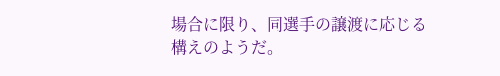場合に限り、同選手の譲渡に応じる構えのようだ。